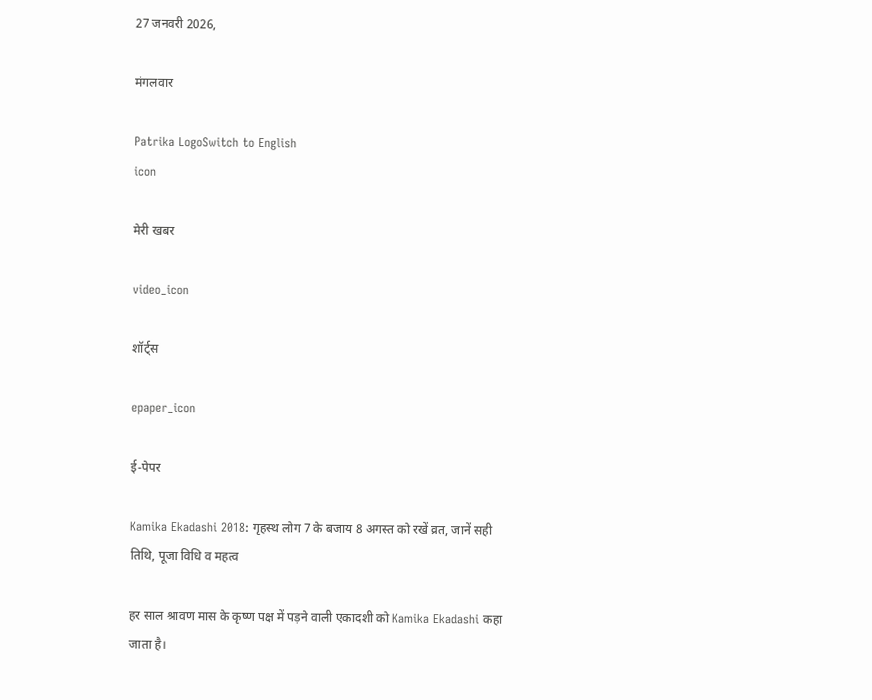27 जनवरी 2026,

मंगलवार

Patrika LogoSwitch to English
icon

मेरी खबर

video_icon

शॉर्ट्स

epaper_icon

ई-पेपर

Kamika Ekadashi 2018: गृहस्थ लोग 7 के बजाय 8 अगस्त को रखें व्रत, जानें सही तिथि, पूजा विधि व महत्व

हर साल श्रावण मास के कृष्ण पक्ष में पड़ने वाली एकादशी को Kamika Ekadashi कहा जाता है।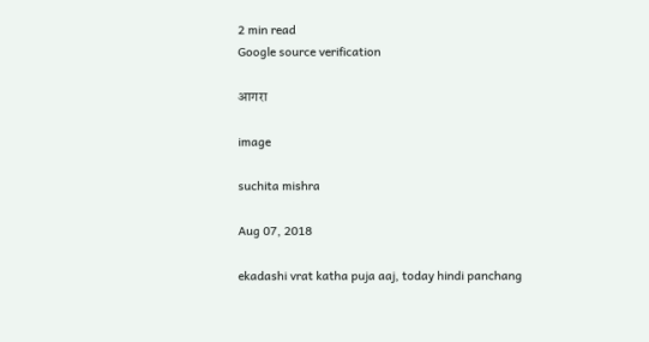2 min read
Google source verification

आगरा

image

suchita mishra

Aug 07, 2018

ekadashi vrat katha puja aaj, today hindi panchang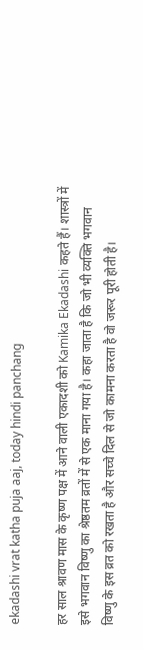ekadashi vrat katha puja aaj, today hindi panchang

हर साल श्रावण मास के कृष्ण पक्ष में आने वाली एकादशी को Kamika Ekadashi कहते हैं। शास्त्रों में इसे भगवान विष्णु का श्रेष्ठतम व्रतों में से एक माना गया है। कहा जाता है कि जो भी व्यक्ति भगवान विष्णु के इस व्रत को रखता है और सच्चे दिल से जो कामना करता है वो जरूर पूरी होती है।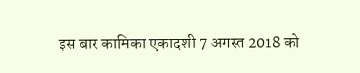इस बार कामिका एकादशी 7 अगस्त 2018 को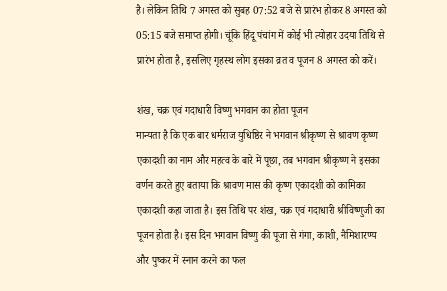है। लेकिन तिथि 7 अगस्त को सुबह 07:52 बजे से प्रारंभ होकर 8 अगस्त को 05:15 बजे समाप्त होगी। चूंकि हिंदू पंचांग में कोई भी त्योहार उदया तिथि से प्रारंभ होता है, इसलिए गृहस्थ लोग इसका व्रत व पूजन 8 अगस्त को करें।

शंख, चक्र एवं गदाधारी विष्णु भगवान का होता पूजन
मान्यता है कि एक बार धर्मराज युधिष्ठिर ने भगवान श्रीकृष्ण से श्रावण कृष्ण एकादशी का नाम और महत्व के बारे में पूछा, तब भगवान श्रीकृष्ण ने इसका वर्णन करते हुए बताया कि श्रावण मास की कृष्ण एकादशी को कामिका एकादशी कहा जाता है। इस तिथि पर शंख, चक्र एवं गदाधारी श्रीविष्णुजी का पूजन होता है। इस दिन भगवान विष्णु की पूजा से गंगा, काशी, नैमिशारण्य और पुष्कर में स्नान करने का फल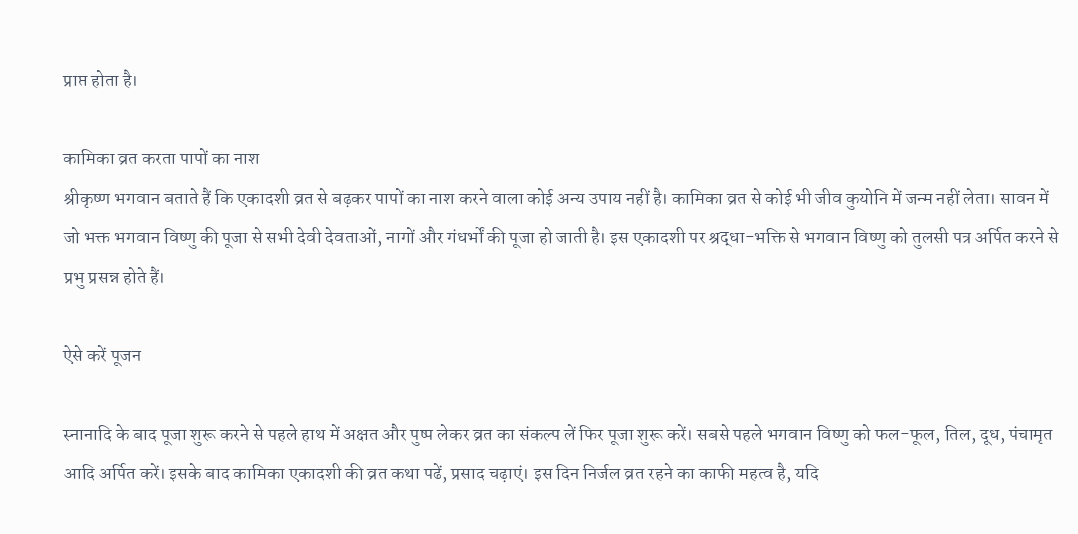प्राप्त होता है।

कामिका व्रत करता पापों का नाश
श्रीकृष्ण भगवान बताते हैं कि एकादशी व्रत से बढ़कर पापों का नाश करने वाला कोई अन्य उपाय नहीं है। कामिका व्रत से कोई भी जीव कुयोनि में जन्म नहीं लेता। सावन में जो भक्त भगवान विष्णु की पूजा से सभी देवी देवताओं, नागों और गंधर्भों की पूजा हो जाती है। इस एकादशी पर श्रद्धा-भक्ति से भगवान विष्णु को तुलसी पत्र अर्पित करने से प्रभु प्रसन्न होते हैं।

ऐसे करें पूजन

स्नानादि के बाद पूजा शुरू करने से पहले हाथ में अक्षत और पुष्प लेकर व्रत का संकल्प लें फिर पूजा शुरू करें। सबसे पहले भगवान विष्णु को फल-फूल, तिल, दूध, पंचामृत आदि अर्पित करें। इसके बाद कामिका एकादशी की व्रत कथा पढें, प्रसाद चढ़ाएं। इस दिन निर्जल व्रत रहने का काफी महत्व है, यदि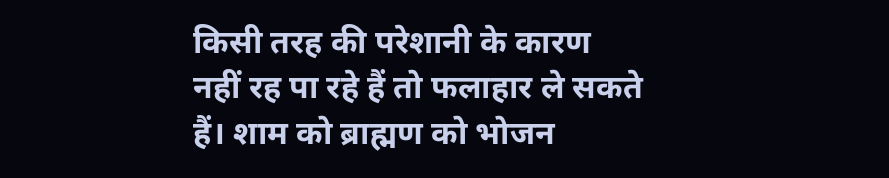किसी तरह की परेशानी के कारण नहीं रह पा रहे हैं तो फलाहार ले सकते हैं। शाम को ब्राह्मण को भोजन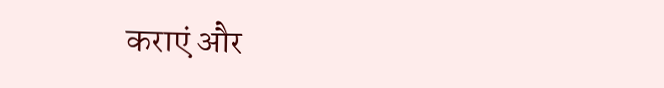कराएं और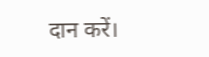दान करें।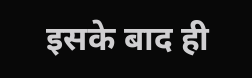इसके बाद ही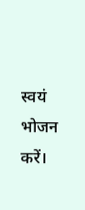स्वयं भोजन करें।